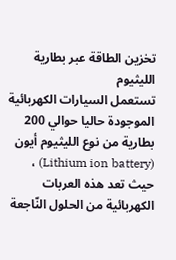تخزين الطاقة عبر بطارية الليثيوم
تستعمل السيارات الكهربائية الموجودة حاليا حوالي 200 بطارية من نوع الليثيوم أيون (Lithium ion battery) ، حيث تعد هذه العربات الكهربائية من الحلول النّاجعة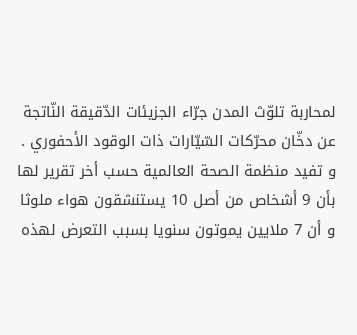لمحاربة تلوّث المدن جرّاء الجزيئات الدّقيقة النّاتجة عن دخّان محرّكات السّيّارات ذات الوقود الأحفوري . و تفيد منظمة الصحة العالمية حسب أخر تقرير لها بأن 9 أشخاص من أصل 10 يستنشقون هواء ملوثا و أن 7 ملايين يموتون سنويا بسبب التعرض لهذه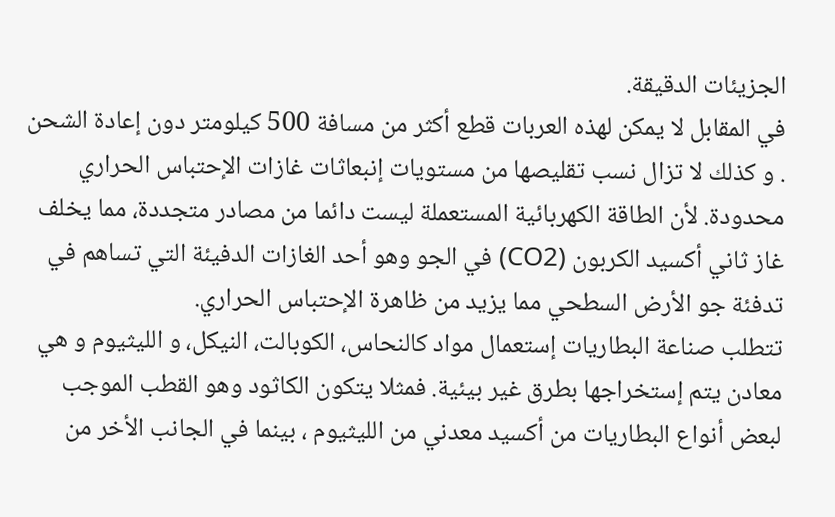الجزيئات الدقيقة.
في المقابل لا يمكن لهذه العربات قطع أكثر من مسافة 500 كيلومتر دون إعادة الشحن . و كذلك لا تزال نسب تقليصها من مستويات إنبعاثات غازات الإحتباس الحراري محدودة. لأن الطاقة الكهربائية المستعملة ليست دائما من مصادر متجددة، مما يخلف غاز ثاني أكسيد الكربون (CO2) في الجو وهو أحد الغازات الدفيئة التي تساهم في تدفئة جو الأرض السطحي مما يزيد من ظاهرة الإحتباس الحراري.
تتطلب صناعة البطاريات إستعمال مواد كالنحاس، الكوبالت، النيكل، و الليثيوم و هي معادن يتم إستخراجها بطرق غير بيئية. فمثلا يتكون الكاثود وهو القطب الموجب لبعض أنواع البطاريات من أكسيد معدني من الليثيوم ، بينما في الجانب الأخر من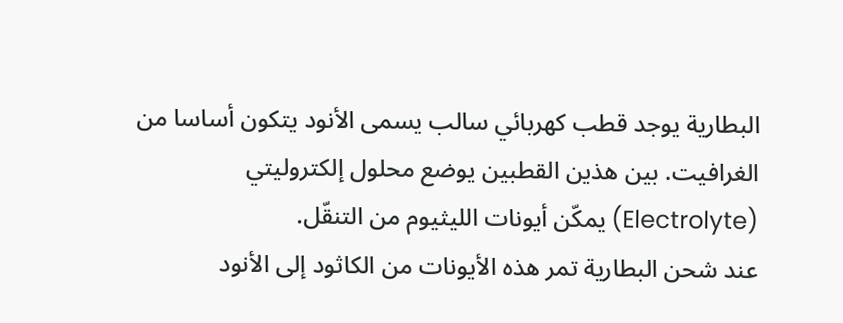البطارية يوجد قطب كهربائي سالب يسمى الأنود يتكون أساسا من الغرافيت. بين هذين القطبين يوضع محلول إلكتروليتي (Electrolyte) يمكّن أيونات الليثيوم من التنقّل.
عند شحن البطارية تمر هذه الأيونات من الكاثود إلى الأنود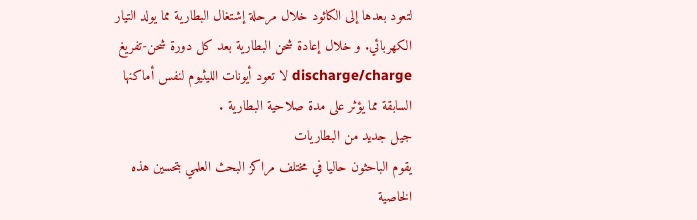لتعود بعدها إلى الكاثود خلال مرحلة إشتغال البطارية مما يولد التيار الكهربائي. و خلال إعادة شحن البطارية بعد كل دورة شحن-تفريغ discharge/charge لا تعود أيونات الليثيوم لنفس أماكنها السابقة مما يؤثر على مدة صلاحية البطارية .
جيل جديد من البطاريات
يقوم الباحثون حاليا في مختلف مراكز البحث العلمي بتحسين هذه الخاصية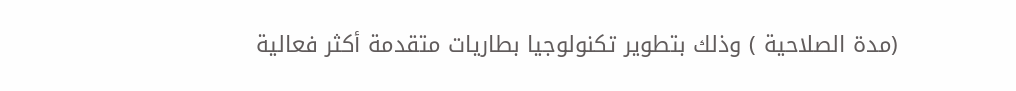(مدة الصلاحية ) وذلك بتطوير تكنولوجيا بطاريات متقدمة أكثر فعالية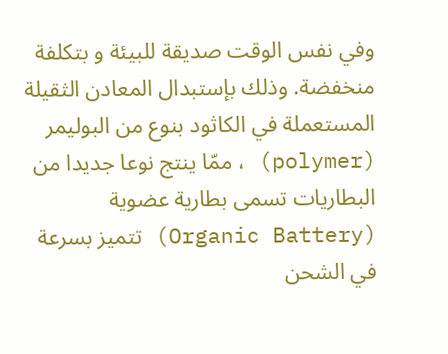وفي نفس الوقت صديقة للبيئة و بتكلفة منخفضة. وذلك بإستبدال المعادن الثقيلة المستعملة في الكاثود بنوع من البوليمر (polymer) ، ممّا ينتج نوعا جديدا من البطاريات تسمى بطارية عضوية (Organic Battery) تتميز بسرعة في الشحن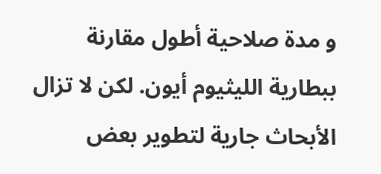و مدة صلاحية أطول مقارنة ببطارية الليثيوم أيون. لكن لا تزال الأبحاث جارية لتطوير بعض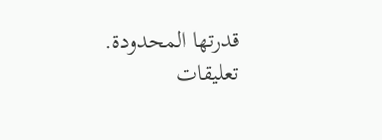قدرتها المحدودة.
تعليقات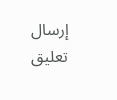إرسال تعليق